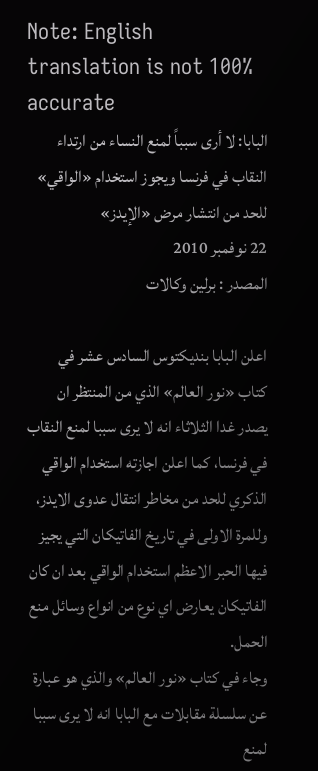Note: English translation is not 100% accurate
البابا: لا أرى سبباً لمنع النساء من ارتداء النقاب في فرنسا ويجوز استخدام «الواقي» للحد من انتشار مرض «الإيدز»
22 نوفمبر 2010
المصدر : برلين وكالات

اعلن البابا بنديكتوس السادس عشر في كتاب «نور العالم» الذي من المنتظر ان يصدر غدا الثلاثاء انه لا يرى سببا لمنع النقاب في فرنسا، كما اعلن اجازته استخدام الواقي الذكري للحد من مخاطر انتقال عدوى الايدز، وللمرة الاولى في تاريخ الفاتيكان التي يجيز فيها الحبر الاعظم استخدام الواقي بعد ان كان الفاتيكان يعارض اي نوع من انواع وسائل منع الحمل.
وجاء في كتاب «نور العالم» والذي هو عبارة عن سلسلة مقابلات مع البابا انه لا يرى سببا لمنع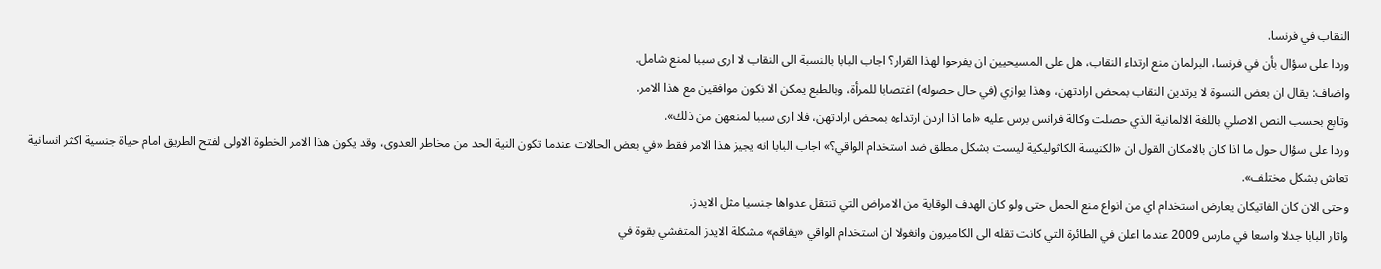النقاب في فرنسا.
وردا على سؤال بأن في فرنسا، البرلمان منع ارتداء النقاب، هل على المسيحيين ان يفرحوا لهذا القرار؟ اجاب البابا بالنسبة الى النقاب لا ارى سببا لمنع شامل.
واضاف: يقال ان بعض النسوة لا يرتدين النقاب بمحض ارادتهن، وهذا يوازي (في حال حصوله) اغتصابا للمرأة، وبالطبع يمكن الا نكون موافقين مع هذا الامر.
وتابع بحسب النص الاصلي باللغة الالمانية الذي حصلت وكالة فرانس برس عليه «اما اذا اردن ارتداءه بمحض ارادتهن، فلا ارى سببا لمنعهن من ذلك».
وردا على سؤال حول ما اذا كان بالامكان القول ان «الكنيسة الكاثوليكية ليست بشكل مطلق ضد استخدام الواقي؟» اجاب البابا انه يجيز هذا الامر فقط «في بعض الحالات عندما تكون النية الحد من مخاطر العدوى، وقد يكون هذا الامر الخطوة الاولى لفتح الطريق امام حياة جنسية اكثر انسانية تعاش بشكل مختلف».
وحتى الان كان الفاتيكان يعارض استخدام اي من انواع منع الحمل حتى ولو كان الهدف الوقاية من الامراض التي تنتقل عدواها جنسيا مثل الايدز.
واثار البابا جدلا واسعا في مارس 2009 عندما اعلن في الطائرة التي كانت تقله الى الكاميرون وانغولا ان استخدام الواقي «يفاقم» مشكلة الايدز المتفشي بقوة في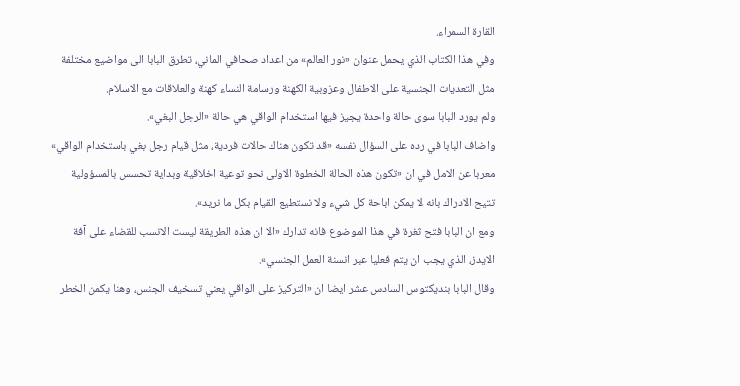القارة السمراء.
وفي هذا الكتاب الذي يحمل عنوان «نور العالم» من اعداد صحافي الماني، تطرق البابا الى مواضيع مختلفة مثل التعديات الجنسية على الاطفال وعزوبية الكهنة ورسامة النساء كهنة والعلاقات مع الاسلام.
ولم يورد البابا سوى حالة واحدة يجيز فيها استخدام الواقي هي حالة «الرجل البغي».
واضاف البابا في رده على السؤال نفسه «قد تكون هناك حالات فردية، مثل قيام رجل بغي باستخدام الواقي» معربا عن الامل في ان «تكون هذه الحالة الخطوة الاولى نحو توعية اخلاقية وبداية تحسس بالمسؤولية تتيح الادراك بانه لا يمكن اباحة كل شيء ولا نستطيع القيام بكل ما نريد».
ومع ان البابا فتح ثغرة في هذا الموضوع فانه تدارك «الا ان هذه الطريقة ليست الانسب للقضاء على آفة الايدز، الذي يجب ان يتم فعليا عبر انسنة العمل الجنسي».
وقال البابا بنديكتوس السادس عشر ايضا ان «التركيز على الواقي يعني تسخيف الجنس، وهنا يكمن الخطر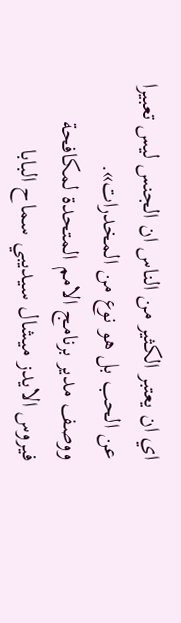اي ان يعتبر الكثير من الناس ان الجنس ليس تعبيرا عن الحب بل هو نوع من المخدرات».
ووصف مدير برنامج الامم المتحدة لمكافحة فيروس الايدز ميشال سيديبي سماح البابا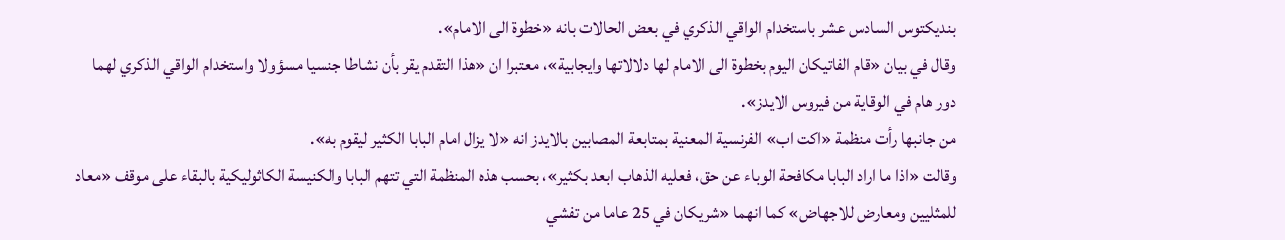بنديكتوس السادس عشر باستخدام الواقي الذكري في بعض الحالات بانه «خطوة الى الامام».
وقال في بيان «قام الفاتيكان اليوم بخطوة الى الامام لها دلالاتها وايجابية»، معتبرا ان «هذا التقدم يقر بأن نشاطا جنسيا مسؤولا واستخدام الواقي الذكري لهما دور هام في الوقاية من فيروس الايدز».
من جانبها رأت منظمة «اكت اب» الفرنسية المعنية بمتابعة المصابين بالايدز انه «لا يزال امام البابا الكثير ليقوم به».
وقالت «اذا ما اراد البابا مكافحة الوباء عن حق، فعليه الذهاب ابعد بكثير»، بحسب هذه المنظمة التي تتهم البابا والكنيسة الكاثوليكية بالبقاء على موقف «معاد للمثليين ومعارض للاجهاض» كما انهما «شريكان في 25 عاما من تفشي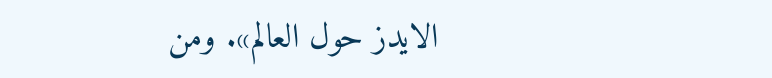الايدز حول العالم». ومن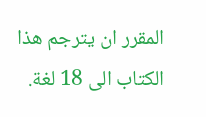المقرر ان يترجم هذا الكتاب الى 18 لغة.